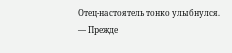Отец-настоятель тонко улыбнулся.
— Прежде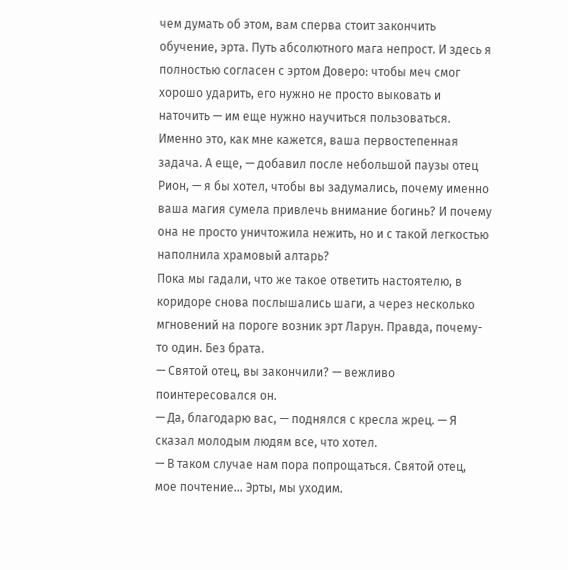чем думать об этом, вам сперва стоит закончить обучение, эрта. Путь абсолютного мага непрост. И здесь я полностью согласен с эртом Доверо: чтобы меч смог хорошо ударить, его нужно не просто выковать и наточить — им еще нужно научиться пользоваться. Именно это, как мне кажется, ваша первостепенная задача. А еще, — добавил после небольшой паузы отец Рион, — я бы хотел, чтобы вы задумались, почему именно ваша магия сумела привлечь внимание богинь? И почему она не просто уничтожила нежить, но и с такой легкостью наполнила храмовый алтарь?
Пока мы гадали, что же такое ответить настоятелю, в коридоре снова послышались шаги, а через несколько мгновений на пороге возник эрт Ларун. Правда, почему-то один. Без брата.
— Святой отец, вы закончили? — вежливо поинтересовался он.
— Да, благодарю вас, — поднялся с кресла жрец. — Я сказал молодым людям все, что хотел.
— В таком случае нам пора попрощаться. Святой отец, мое почтение… Эрты, мы уходим.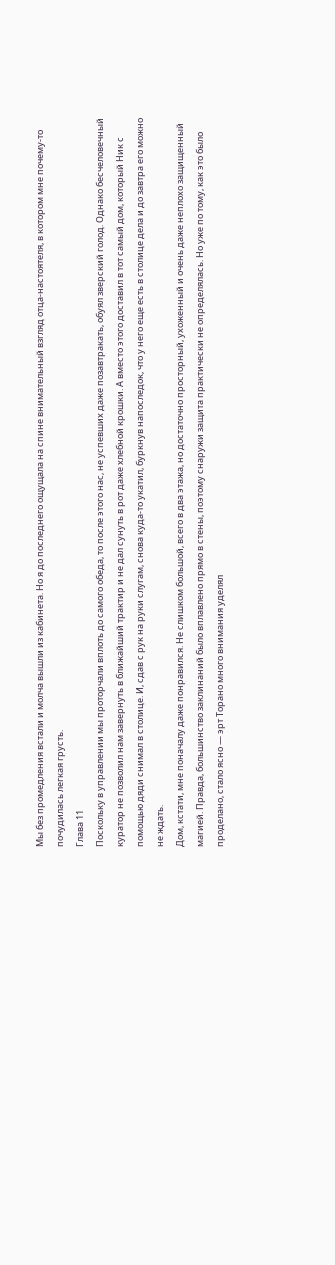Мы без промедления встали и молча вышли из кабинета. Но я до последнего ощущала на спине внимательный взгляд отца-настоятеля, в котором мне почему-то почудилась легкая грусть.
Глава 11
Поскольку в управлении мы проторчали вплоть до самого обеда, то после этого нас, не успевших даже позавтракать, обуял зверский голод. Однако бесчеловечный куратор не позволил нам завернуть в ближайший трактир и не дал сунуть в рот даже хлебной крошки. А вместо этого доставил в тот самый дом, который Ник с помощью дяди снимал в столице. И, сдав с рук на руки слугам, снова куда-то укатил, буркнув напоследок, что у него еще есть в столице дела и до завтра его можно не ждать.
Дом, кстати, мне поначалу даже понравился. Не слишком большой, всего в два этажа, но достаточно просторный, ухоженный и очень даже неплохо защищенный магией. Правда, большинство заклинаний было вплавлено прямо в стены, поэтому снаружи защита практически не определялась. Но уже по тому, как это было проделано, стало ясно — эрт Торано много внимания уделял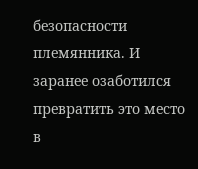безопасности племянника. И заранее озаботился превратить это место в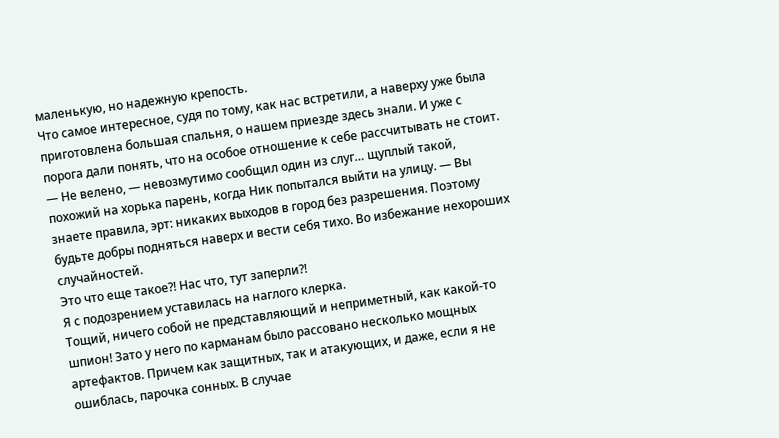маленькую, но надежную крепость.
Что самое интересное, судя по тому, как нас встретили, а наверху уже была приготовлена большая спальня, о нашем приезде здесь знали. И уже с порога дали понять, что на особое отношение к себе рассчитывать не стоит.
— Не велено, — невозмутимо сообщил один из слуг… щуплый такой, похожий на хорька парень, когда Ник попытался выйти на улицу. — Вы знаете правила, эрт: никаких выходов в город без разрешения. Поэтому будьте добры подняться наверх и вести себя тихо. Во избежание нехороших случайностей.
Это что еще такое?! Нас что, тут заперли?!
Я с подозрением уставилась на наглого клерка.
Тощий, ничего собой не представляющий и неприметный, как какой-то шпион! Зато у него по карманам было рассовано несколько мощных артефактов. Причем как защитных, так и атакующих, и даже, если я не ошиблась, парочка сонных. В случае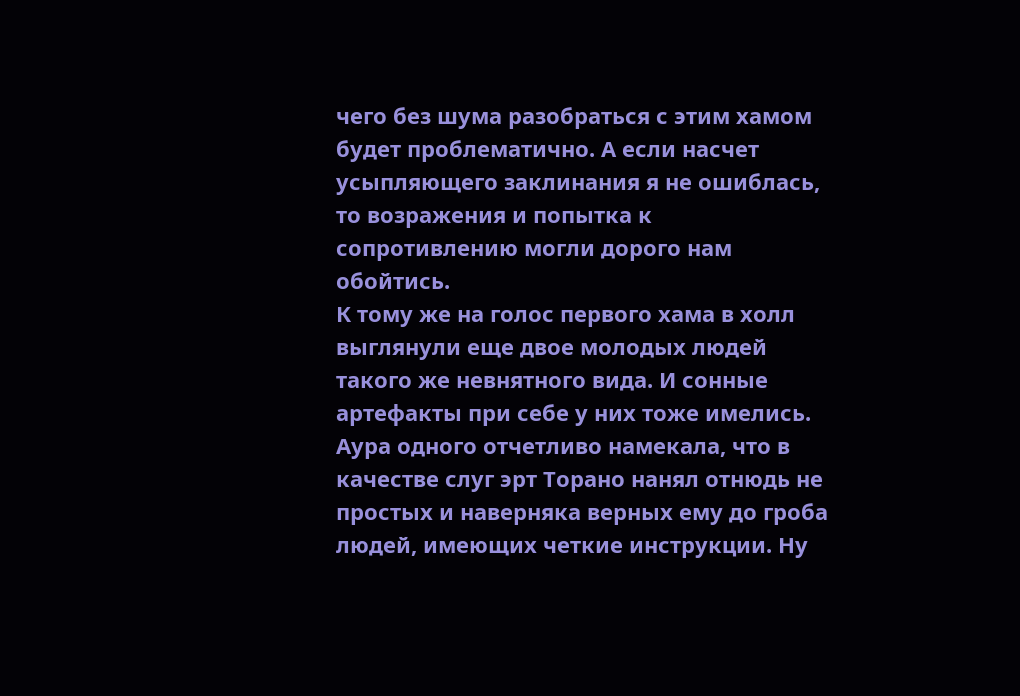чего без шума разобраться с этим хамом будет проблематично. А если насчет усыпляющего заклинания я не ошиблась, то возражения и попытка к сопротивлению могли дорого нам обойтись.
К тому же на голос первого хама в холл выглянули еще двое молодых людей такого же невнятного вида. И сонные артефакты при себе у них тоже имелись. Аура одного отчетливо намекала, что в качестве слуг эрт Торано нанял отнюдь не простых и наверняка верных ему до гроба людей, имеющих четкие инструкции. Ну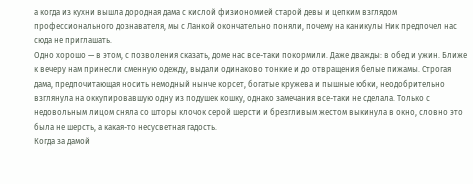а когда из кухни вышла дородная дама с кислой физиономией старой девы и цепким взглядом профессионального дознавателя, мы с Ланкой окончательно поняли, почему на каникулы Ник предпочел нас сюда не приглашать.
Одно хорошо — в этом, с позволения сказать, доме нас все-таки покормили. Даже дважды: в обед и ужин. Ближе к вечеру нам принесли сменную одежду, выдали одинаково тонкие и до отвращения белые пижамы. Строгая дама, предпочитающая носить немодный нынче корсет, богатые кружева и пышные юбки, неодобрительно взглянула на оккупировавшую одну из подушек кошку, однако замечания все-таки не сделала. Только с недовольным лицом сняла со шторы клочок серой шерсти и брезгливым жестом выкинула в окно, словно это была не шерсть, а какая-то несусветная гадость.
Когда за дамой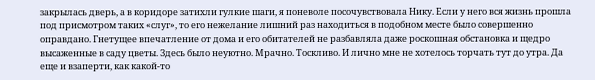закрылась дверь, а в коридоре затихли гулкие шаги, я поневоле посочувствовала Нику. Если у него вся жизнь прошла под присмотром таких «слуг», то его нежелание лишний раз находиться в подобном месте было совершенно оправдано. Гнетущее впечатление от дома и его обитателей не разбавляла даже роскошная обстановка и щедро высаженные в саду цветы. Здесь было неуютно. Мрачно. Тоскливо. И лично мне не хотелось торчать тут до утра. Да еще и взаперти, как какой-то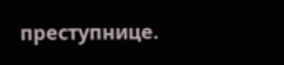преступнице.